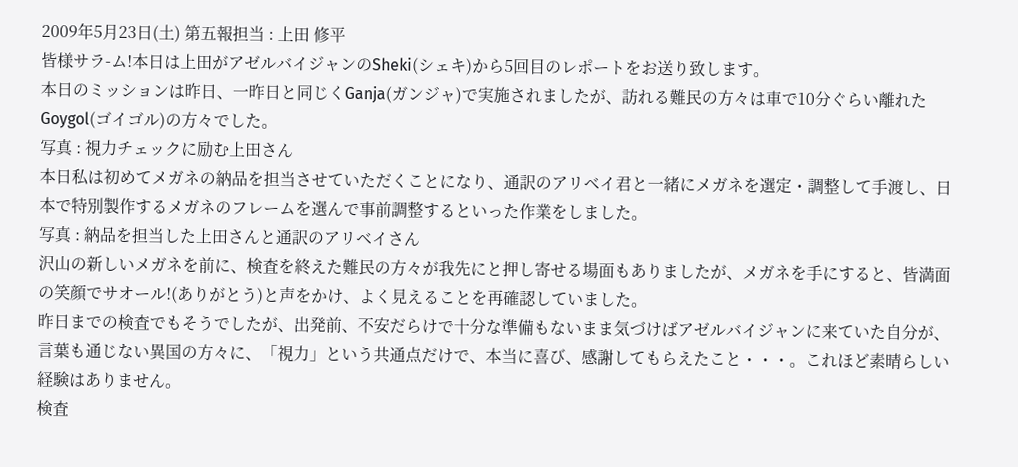2009年5月23日(土) 第五報担当 : 上田 修平
皆様サラ-ム!本日は上田がアゼルバイジャンのSheki(シェキ)から5回目のレポートをお送り致します。
本日のミッションは昨日、一昨日と同じくGanja(ガンジャ)で実施されましたが、訪れる難民の方々は車で10分ぐらい離れたGoygol(ゴイゴル)の方々でした。
写真 : 視力チェックに励む上田さん
本日私は初めてメガネの納品を担当させていただくことになり、通訳のアリベイ君と一緒にメガネを選定・調整して手渡し、日本で特別製作するメガネのフレームを選んで事前調整するといった作業をしました。
写真 : 納品を担当した上田さんと通訳のアリベイさん
沢山の新しいメガネを前に、検査を終えた難民の方々が我先にと押し寄せる場面もありましたが、メガネを手にすると、皆満面の笑顔でサオール!(ありがとう)と声をかけ、よく見えることを再確認していました。
昨日までの検査でもそうでしたが、出発前、不安だらけで十分な準備もないまま気づけばアゼルバイジャンに来ていた自分が、言葉も通じない異国の方々に、「視力」という共通点だけで、本当に喜び、感謝してもらえたこと・・・。これほど素晴らしい経験はありません。
検査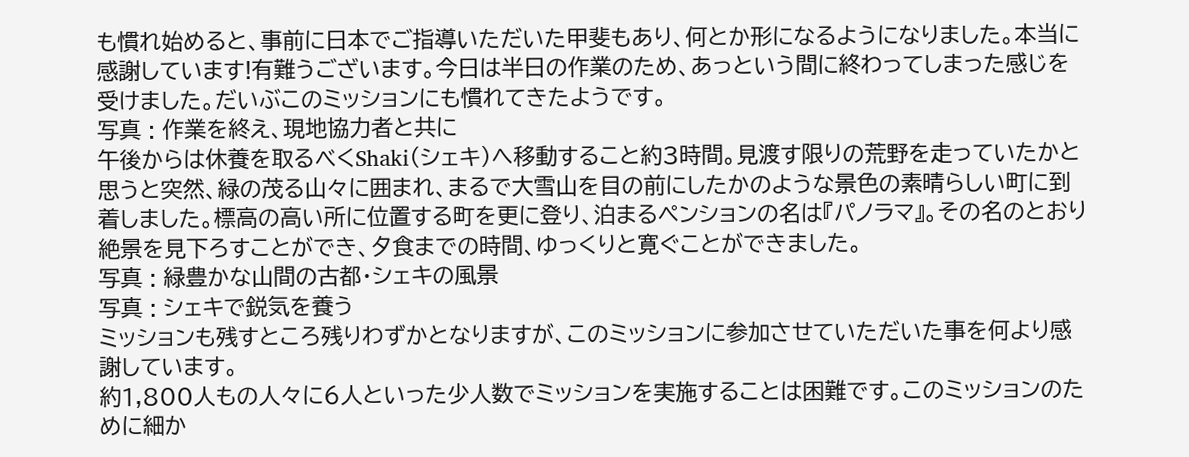も慣れ始めると、事前に日本でご指導いただいた甲斐もあり、何とか形になるようになりました。本当に感謝しています!有難うございます。今日は半日の作業のため、あっという間に終わってしまった感じを受けました。だいぶこのミッションにも慣れてきたようです。
写真 : 作業を終え、現地協力者と共に
午後からは休養を取るべくShaki(シェキ)へ移動すること約3時間。見渡す限りの荒野を走っていたかと思うと突然、緑の茂る山々に囲まれ、まるで大雪山を目の前にしたかのような景色の素晴らしい町に到着しました。標高の高い所に位置する町を更に登り、泊まるペンションの名は『パノラマ』。その名のとおり絶景を見下ろすことができ、夕食までの時間、ゆっくりと寛ぐことができました。
写真 : 緑豊かな山間の古都・シェキの風景
写真 : シェキで鋭気を養う
ミッションも残すところ残りわずかとなりますが、このミッションに参加させていただいた事を何より感謝しています。
約1,800人もの人々に6人といった少人数でミッションを実施することは困難です。このミッションのために細か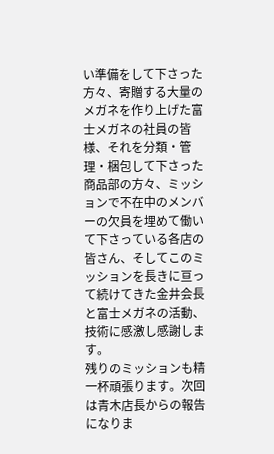い準備をして下さった方々、寄贈する大量のメガネを作り上げた富士メガネの社員の皆様、それを分類・管理・梱包して下さった商品部の方々、ミッションで不在中のメンバーの欠員を埋めて働いて下さっている各店の皆さん、そしてこのミッションを長きに亘って続けてきた金井会長と富士メガネの活動、技術に感激し感謝します。
残りのミッションも精一杯頑張ります。次回は青木店長からの報告になりま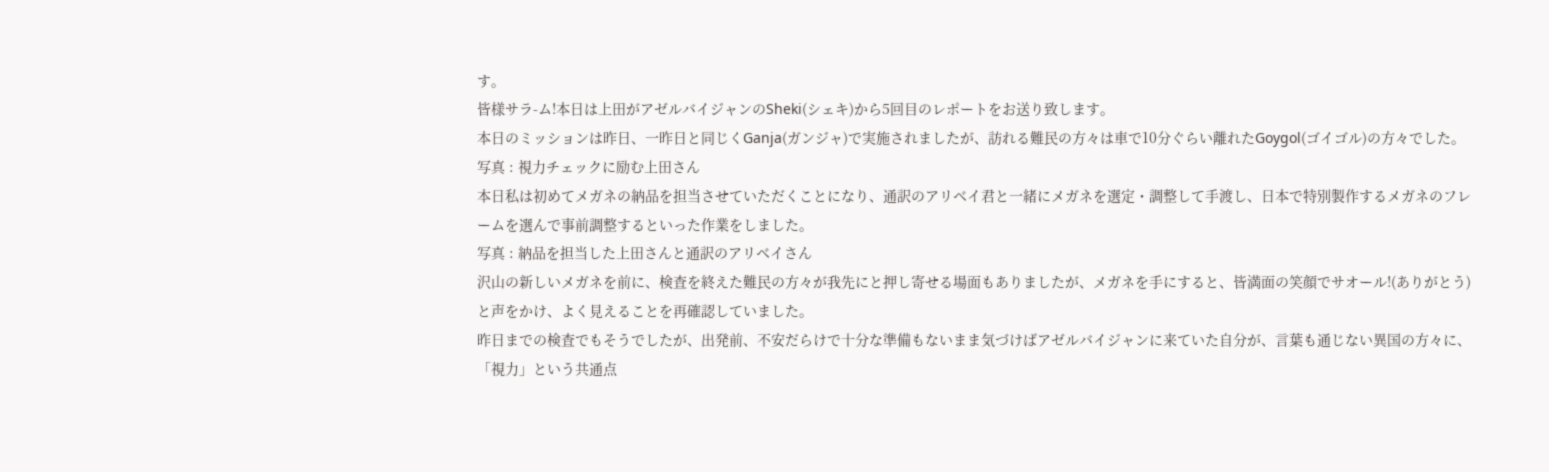す。
皆様サラ-ム!本日は上田がアゼルバイジャンのSheki(シェキ)から5回目のレポートをお送り致します。
本日のミッションは昨日、一昨日と同じくGanja(ガンジャ)で実施されましたが、訪れる難民の方々は車で10分ぐらい離れたGoygol(ゴイゴル)の方々でした。
写真 : 視力チェックに励む上田さん
本日私は初めてメガネの納品を担当させていただくことになり、通訳のアリベイ君と一緒にメガネを選定・調整して手渡し、日本で特別製作するメガネのフレームを選んで事前調整するといった作業をしました。
写真 : 納品を担当した上田さんと通訳のアリベイさん
沢山の新しいメガネを前に、検査を終えた難民の方々が我先にと押し寄せる場面もありましたが、メガネを手にすると、皆満面の笑顔でサオール!(ありがとう)と声をかけ、よく見えることを再確認していました。
昨日までの検査でもそうでしたが、出発前、不安だらけで十分な準備もないまま気づけばアゼルバイジャンに来ていた自分が、言葉も通じない異国の方々に、「視力」という共通点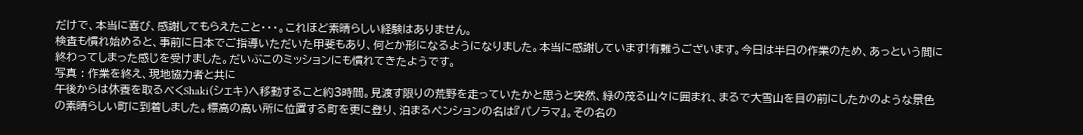だけで、本当に喜び、感謝してもらえたこと・・・。これほど素晴らしい経験はありません。
検査も慣れ始めると、事前に日本でご指導いただいた甲斐もあり、何とか形になるようになりました。本当に感謝しています!有難うございます。今日は半日の作業のため、あっという間に終わってしまった感じを受けました。だいぶこのミッションにも慣れてきたようです。
写真 : 作業を終え、現地協力者と共に
午後からは休養を取るべくShaki(シェキ)へ移動すること約3時間。見渡す限りの荒野を走っていたかと思うと突然、緑の茂る山々に囲まれ、まるで大雪山を目の前にしたかのような景色の素晴らしい町に到着しました。標高の高い所に位置する町を更に登り、泊まるペンションの名は『パノラマ』。その名の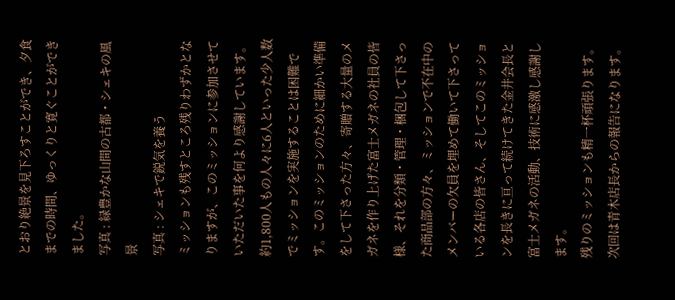とおり絶景を見下ろすことができ、夕食までの時間、ゆっくりと寛ぐことができました。
写真 : 緑豊かな山間の古都・シェキの風景
写真 : シェキで鋭気を養う
ミッションも残すところ残りわずかとなりますが、このミッションに参加させていただいた事を何より感謝しています。
約1,800人もの人々に6人といった少人数でミッションを実施することは困難です。このミッションのために細かい準備をして下さった方々、寄贈する大量のメガネを作り上げた富士メガネの社員の皆様、それを分類・管理・梱包して下さった商品部の方々、ミッションで不在中のメンバーの欠員を埋めて働いて下さっている各店の皆さん、そしてこのミッションを長きに亘って続けてきた金井会長と富士メガネの活動、技術に感激し感謝します。
残りのミッションも精一杯頑張ります。次回は青木店長からの報告になります。